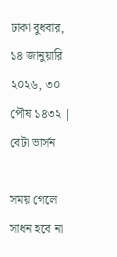ঢাকা বুধবার, ১৪ জানুয়ারি ২০২৬, ৩০ পৌষ ১৪৩২ | বেটা ভার্সন

সময় গেলে সাধন হবে না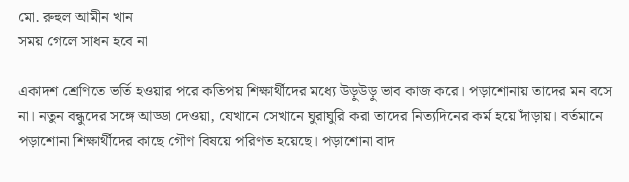মো. রুহুল আমীন খান
সময় গেলে সাধন হবে না

একাদশ শ্রেণিতে ভর্তি হওয়ার পরে কতিপয় শিক্ষার্থীদের মধ্যে উড়ুউড়ু ভাব কাজ করে। পড়াশোনায় তাদের মন বসে না। নতুন বন্ধুদের সঙ্গে আড্ডা দেওয়া, যেখানে সেখানে ঘুরাঘুরি করা তাদের নিত্যদিনের কর্ম হয়ে দাঁড়ায়। বর্তমানে পড়াশোনা শিক্ষার্থীদের কাছে গৌণ বিষয়ে পরিণত হয়েছে। পড়াশোনা বাদ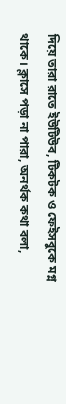দিয়ে তারা রাতে ইউটিউব, টিকটক ও ফেইসবুকে মগ্ন থাকে। ক্লাসে পড়া না পারা, অনর্থক কথা বলা,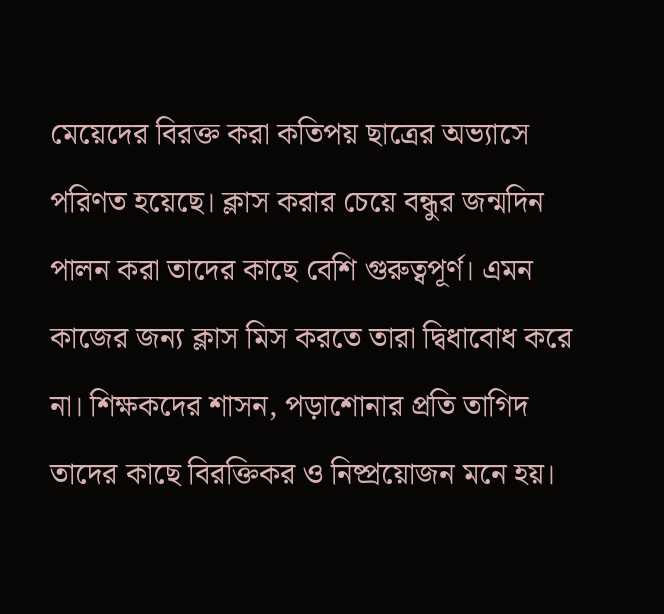মেয়েদের বিরক্ত করা কতিপয় ছাত্রের অভ্যাসে পরিণত হয়েছে। ক্লাস করার চেয়ে বন্ধুর জন্মদিন পালন করা তাদের কাছে বেশি গুরুত্বপূর্ণ। এমন কাজের জন্য ক্লাস মিস করতে তারা দ্বিধাবোধ করে না। শিক্ষকদের শাসন, পড়াশোনার প্রতি তাগিদ তাদের কাছে বিরক্তিকর ও নিষ্প্রয়োজন মনে হয়।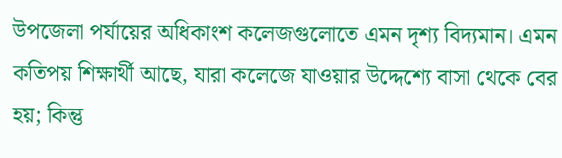উপজেলা পর্যায়ের অধিকাংশ কলেজগুলোতে এমন দৃশ্য বিদ্যমান। এমন কতিপয় শিক্ষার্থী আছে, যারা কলেজে যাওয়ার উদ্দেশ্যে বাসা থেকে বের হয়; কিন্তু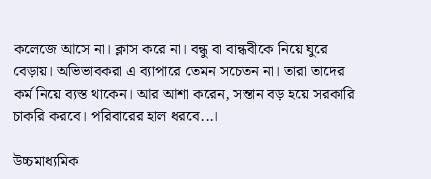কলেজে আসে না। ক্লাস করে না। বন্ধু বা বান্ধবীকে নিয়ে ঘুরে বেড়ায়। অভিভাবকরা এ ব্যাপারে তেমন সচেতন না। তারা তাদের কর্ম নিয়ে ব্যস্ত থাকেন। আর আশা করেন, সন্তান বড় হয়ে সরকারি চাকরি করবে। পরিবারের হাল ধরবে...।

উচ্চমাধ্যমিক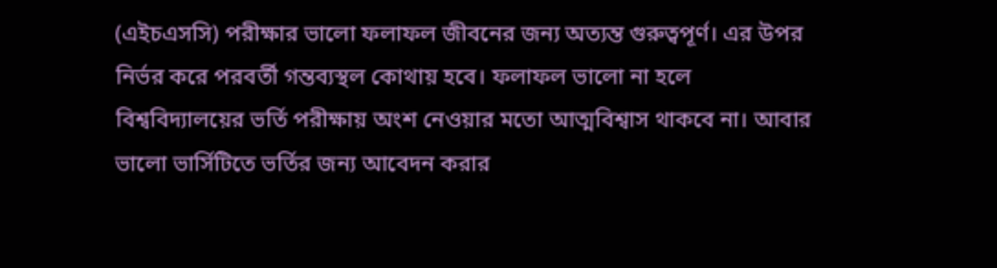(এইচএসসি) পরীক্ষার ভালো ফলাফল জীবনের জন্য অত্যন্ত গুরুত্বপূর্ণ। এর উপর নির্ভর করে পরবর্তী গন্তব্যস্থল কোথায় হবে। ফলাফল ভালো না হলে বিশ্ববিদ্যালয়ের ভর্তি পরীক্ষায় অংশ নেওয়ার মতো আত্মবিশ্বাস থাকবে না। আবার ভালো ভার্সিটিতে ভর্তির জন্য আবেদন করার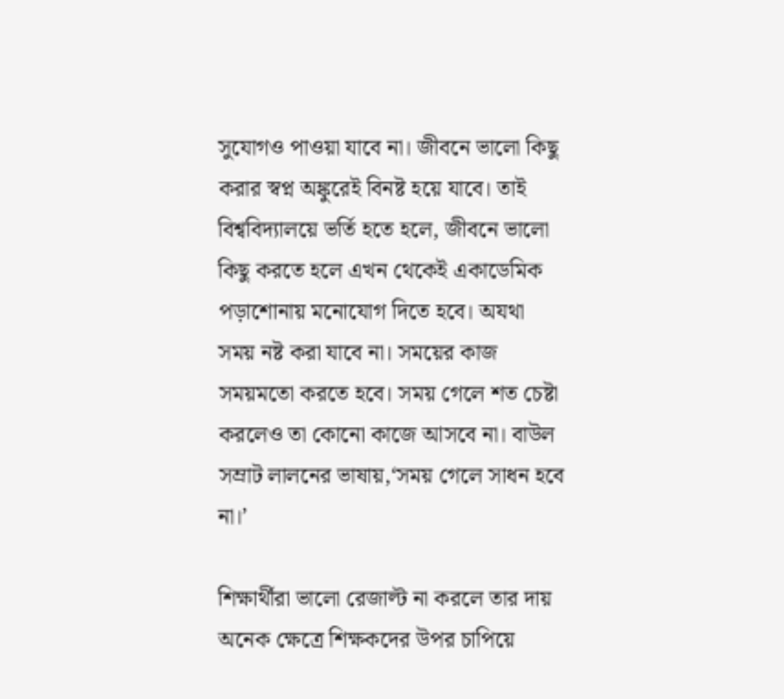সুযোগও পাওয়া যাবে না। জীবনে ভালো কিছু করার স্বপ্ন অঙ্কুরেই বিনষ্ট হয়ে যাবে। তাই বিশ্ববিদ্যালয়ে ভর্তি হতে হলে, জীবনে ভালো কিছু করতে হলে এখন থেকেই একাডেমিক পড়াশোনায় মনোযোগ দিতে হবে। অযথা সময় নষ্ট করা যাবে না। সময়ের কাজ সময়মতো করতে হবে। সময় গেলে শত চেষ্টা করলেও তা কোনো কাজে আসবে না। বাউল সম্রাট লালনের ভাষায়,‘সময় গেলে সাধন হবে না।’

শিক্ষার্থীরা ভালো রেজাল্ট না করলে তার দায় অনেক ক্ষেত্রে শিক্ষকদের উপর চাপিয়ে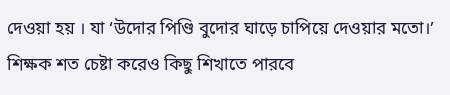দেওয়া হয় । যা ‘উদোর পিণ্ডি বুদোর ঘাড়ে চাপিয়ে দেওয়ার মতো।’ শিক্ষক শত চেষ্টা করেও কিছু শিখাতে পারবে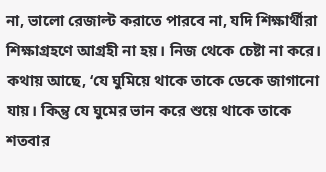না, ভালো রেজাল্ট করাতে পারবে না, যদি শিক্ষার্থীরা শিক্ষাগ্রহণে আগ্রহী না হয়। নিজ থেকে চেষ্টা না করে। কথায় আছে, ‘যে ঘুমিয়ে থাকে তাকে ডেকে জাগানো যায়। কিন্তু যে ঘুমের ভান করে শুয়ে থাকে তাকে শতবার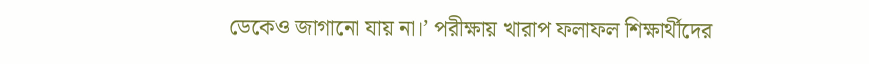ডেকেও জাগানো যায় না।’ পরীক্ষায় খারাপ ফলাফল শিক্ষার্থীদের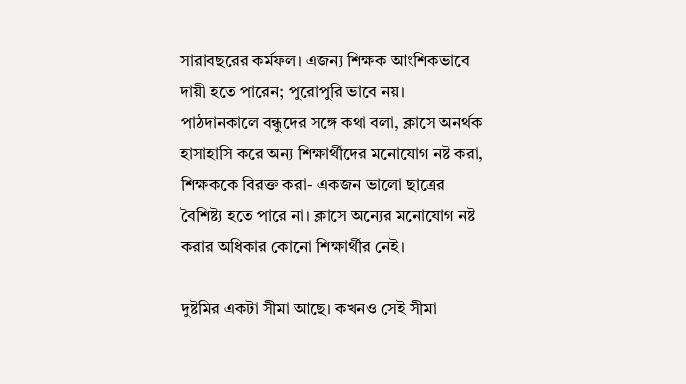সারাবছরের কর্মফল। এজন্য শিক্ষক আংশিকভাবে দায়ী হতে পারেন; পুরোপুরি ভাবে নয়। পাঠদানকালে বন্ধুদের সঙ্গে কথা বলা, ক্লাসে অনর্থক হাসাহাসি করে অন্য শিক্ষার্থীদের মনোযোগ নষ্ট করা, শিক্ষককে বিরক্ত করা- একজন ভালো ছাত্রের বৈশিষ্ট্য হতে পারে না। ক্লাসে অন্যের মনোযোগ নষ্ট করার অধিকার কোনো শিক্ষার্থীর নেই।

দুষ্টমির একটা সীমা আছে। কখনও সেই সীমা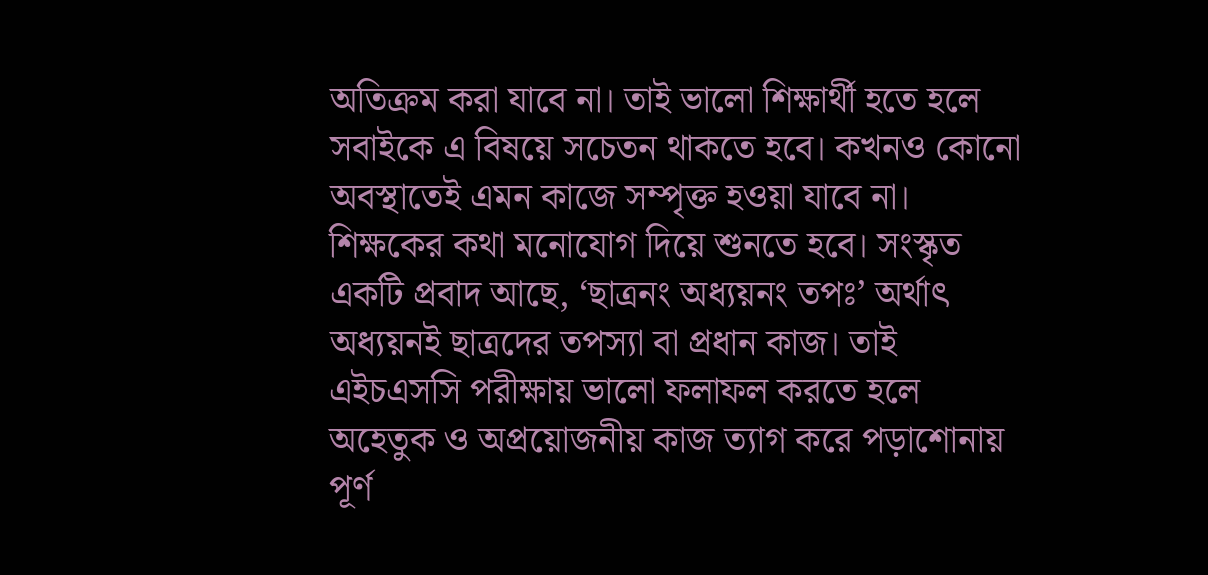অতিক্রম করা যাবে না। তাই ভালো শিক্ষার্থী হতে হলে সবাইকে এ বিষয়ে সচেতন থাকতে হবে। কখনও কোনো অবস্থাতেই এমন কাজে সম্পৃক্ত হওয়া যাবে না। শিক্ষকের কথা মনোযোগ দিয়ে শুনতে হবে। সংস্কৃত একটি প্রবাদ আছে, ‘ছাত্রনং অধ্যয়নং তপঃ’ অর্থাৎ অধ্যয়নই ছাত্রদের তপস্যা বা প্রধান কাজ। তাই এইচএসসি পরীক্ষায় ভালো ফলাফল করতে হলে অহেতুক ও অপ্রয়োজনীয় কাজ ত্যাগ করে পড়াশোনায় পূর্ণ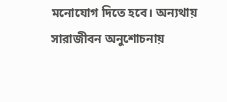মনোযোগ দিতে হবে। অন্যথায় সারাজীবন অনুশোচনায়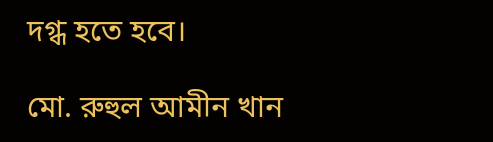দগ্ধ হতে হবে।

মো. রুহুল আমীন খান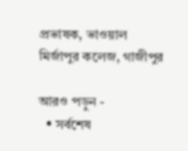প্রভাষক, ভাওয়াল মির্জাপুর কলেজ, গাজীপুর

আরও পড়ুন -
  • সর্বশেষ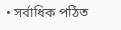• সর্বাধিক পঠিত